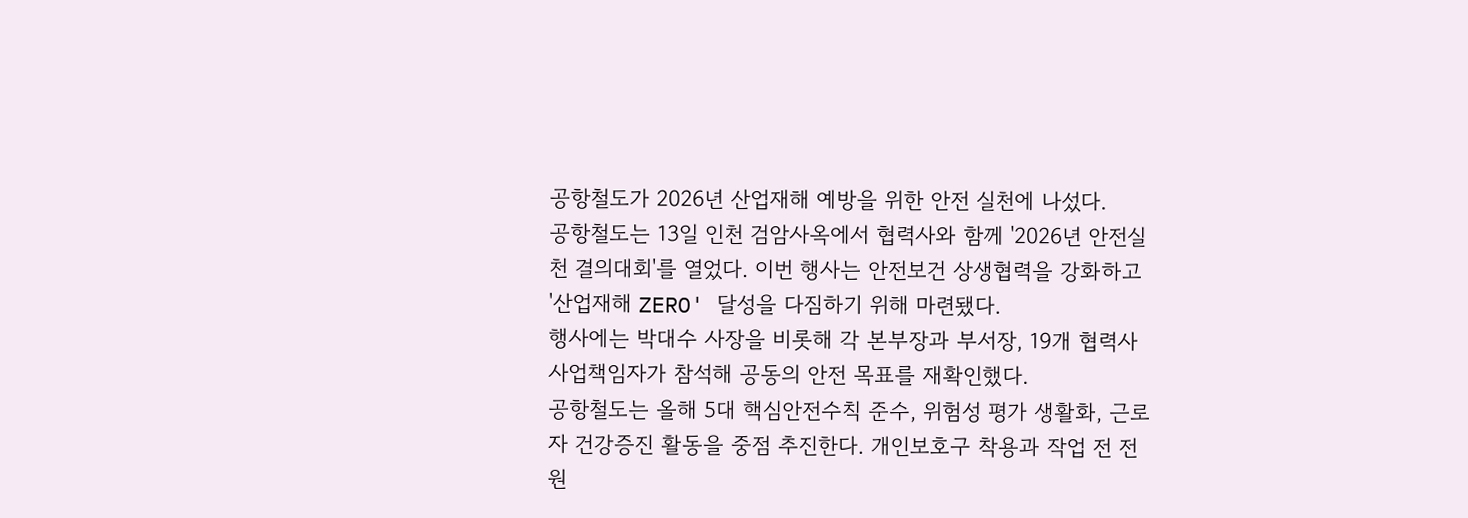공항철도가 2026년 산업재해 예방을 위한 안전 실천에 나섰다.
공항철도는 13일 인천 검암사옥에서 협력사와 함께 '2026년 안전실천 결의대회'를 열었다. 이번 행사는 안전보건 상생협력을 강화하고 '산업재해 ZERO' 달성을 다짐하기 위해 마련됐다.
행사에는 박대수 사장을 비롯해 각 본부장과 부서장, 19개 협력사 사업책임자가 참석해 공동의 안전 목표를 재확인했다.
공항철도는 올해 5대 핵심안전수칙 준수, 위험성 평가 생활화, 근로자 건강증진 활동을 중점 추진한다. 개인보호구 착용과 작업 전 전원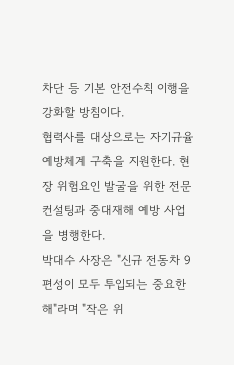차단 등 기본 안전수칙 이행을 강화할 방침이다.
협력사를 대상으로는 자기규율 예방체계 구축을 지원한다. 현장 위험요인 발굴을 위한 전문 컨설팅과 중대재해 예방 사업을 병행한다.
박대수 사장은 "신규 전동차 9편성이 모두 투입되는 중요한 해"라며 "작은 위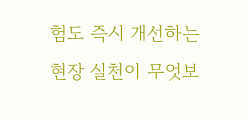험도 즉시 개선하는 현장 실천이 무엇보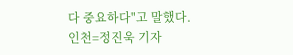다 중요하다"고 말했다.
인천=정진욱 기자